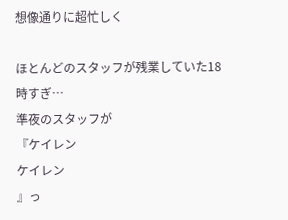想像通りに超忙しく

ほとんどのスタッフが残業していた18時すぎ…
準夜のスタッフが
『ケイレン
ケイレン
』っ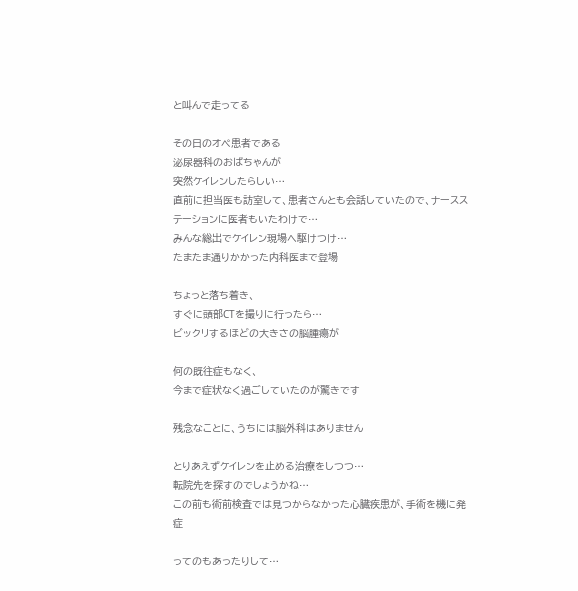と叫んで走ってる

その日のオペ患者である
泌尿器科のおばちゃんが
突然ケイレンしたらしい…
直前に担当医も訪室して、患者さんとも会話していたので、ナースステーションに医者もいたわけで…
みんな総出でケイレン現場へ駆けつけ…
たまたま通りかかった内科医まで登場

ちょっと落ち着き、
すぐに頭部CTを撮りに行ったら…
ビックリするほどの大きさの脳腫瘍が

何の既往症もなく、
今まで症状なく過ごしていたのが驚きです

残念なことに、うちには脳外科はありません

とりあえずケイレンを止める治療をしつつ…
転院先を探すのでしょうかね…
この前も術前検査では見つからなかった心臓疾患が、手術を機に発症

ってのもあったりして…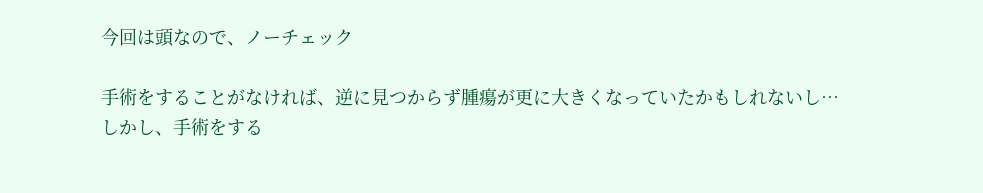今回は頭なので、ノーチェック

手術をすることがなければ、逆に見つからず腫瘍が更に大きくなっていたかもしれないし…
しかし、手術をする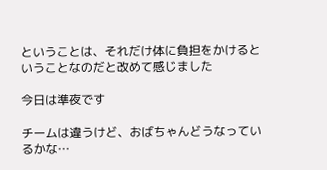ということは、それだけ体に負担をかけるということなのだと改めて感じました

今日は準夜です

チームは違うけど、おばちゃんどうなっているかな…